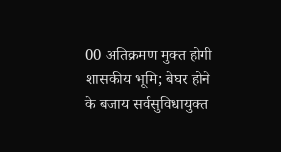00 अतिक्रमण मुक्त होगी शासकीय भूमि; बेघर होने के बजाय सर्वसुविधायुक्त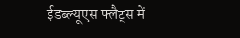ईडब्ल्यूएस फ्लैट्स में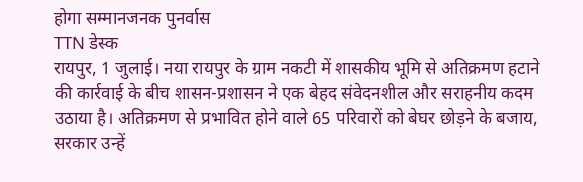होगा सम्मानजनक पुनर्वास
TTN डेस्क
रायपुर, 1 जुलाई। नया रायपुर के ग्राम नकटी में शासकीय भूमि से अतिक्रमण हटाने की कार्रवाई के बीच शासन-प्रशासन ने एक बेहद संवेदनशील और सराहनीय कदम उठाया है। अतिक्रमण से प्रभावित होने वाले 65 परिवारों को बेघर छोड़ने के बजाय, सरकार उन्हें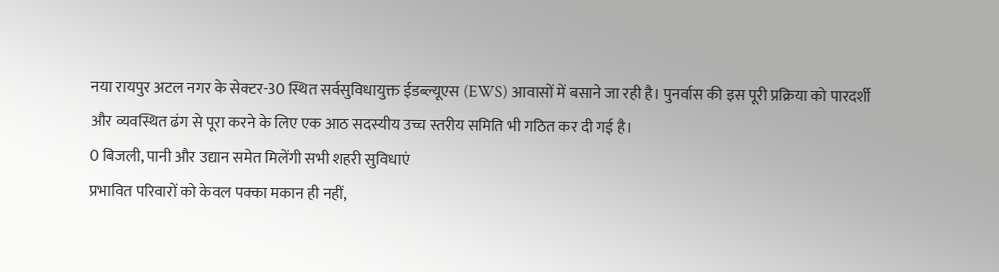नया रायपुर अटल नगर के सेक्टर-30 स्थित सर्वसुविधायुक्त ईडब्ल्यूएस (EWS) आवासों में बसाने जा रही है। पुनर्वास की इस पूरी प्रक्रिया को पारदर्शी और व्यवस्थित ढंग से पूरा करने के लिए एक आठ सदस्यीय उच्च स्तरीय समिति भी गठित कर दी गई है।
0 बिजली, पानी और उद्यान समेत मिलेंगी सभी शहरी सुविधाएं
प्रभावित परिवारों को केवल पक्का मकान ही नहीं,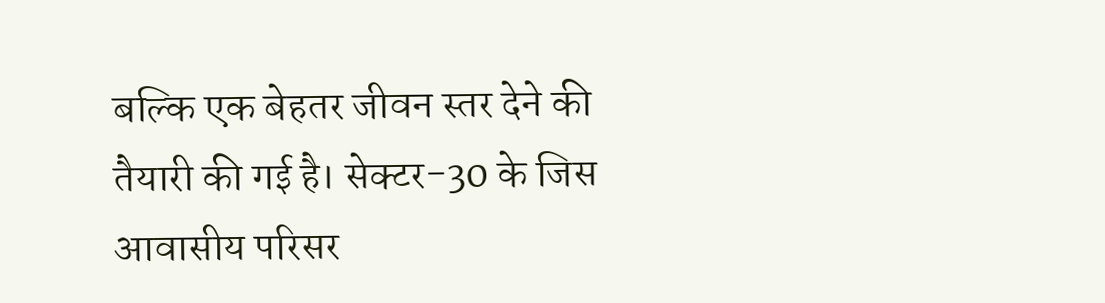बल्कि एक बेहतर जीवन स्तर देने की तैयारी की गई है। सेक्टर-30 के जिस आवासीय परिसर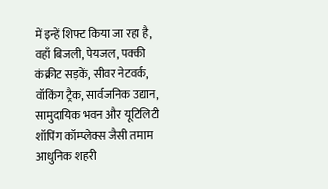में इन्हें शिफ्ट किया जा रहा है, वहाँ बिजली, पेयजल, पक्की कंक्रीट सड़कें, सीवर नेटवर्क, वॉकिंग ट्रैक, सार्वजनिक उद्यान, सामुदायिक भवन और यूटिलिटी शॉपिंग कॉम्प्लेक्स जैसी तमाम आधुनिक शहरी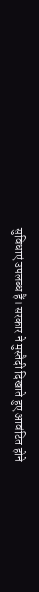सुविधाएं उपलब्ध हैं। सरकार ने मुस्तैदी दिखाते हुए आवंटित होने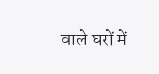वाले घरों में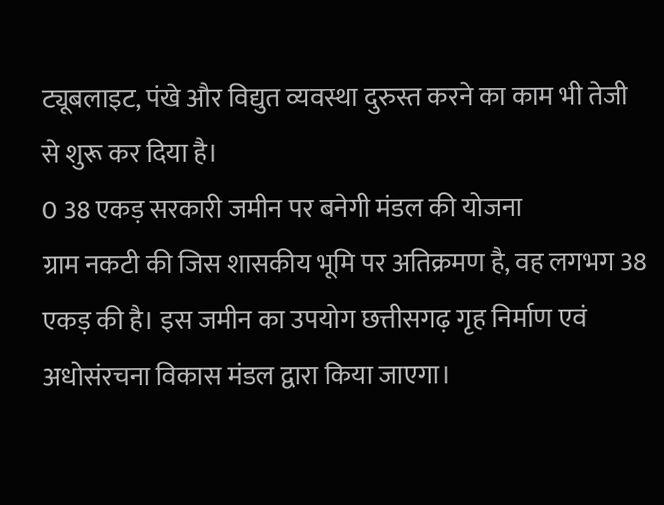ट्यूबलाइट, पंखे और विद्युत व्यवस्था दुरुस्त करने का काम भी तेजी से शुरू कर दिया है।
0 38 एकड़ सरकारी जमीन पर बनेगी मंडल की योजना
ग्राम नकटी की जिस शासकीय भूमि पर अतिक्रमण है, वह लगभग 38 एकड़ की है। इस जमीन का उपयोग छत्तीसगढ़ गृह निर्माण एवं अधोसंरचना विकास मंडल द्वारा किया जाएगा।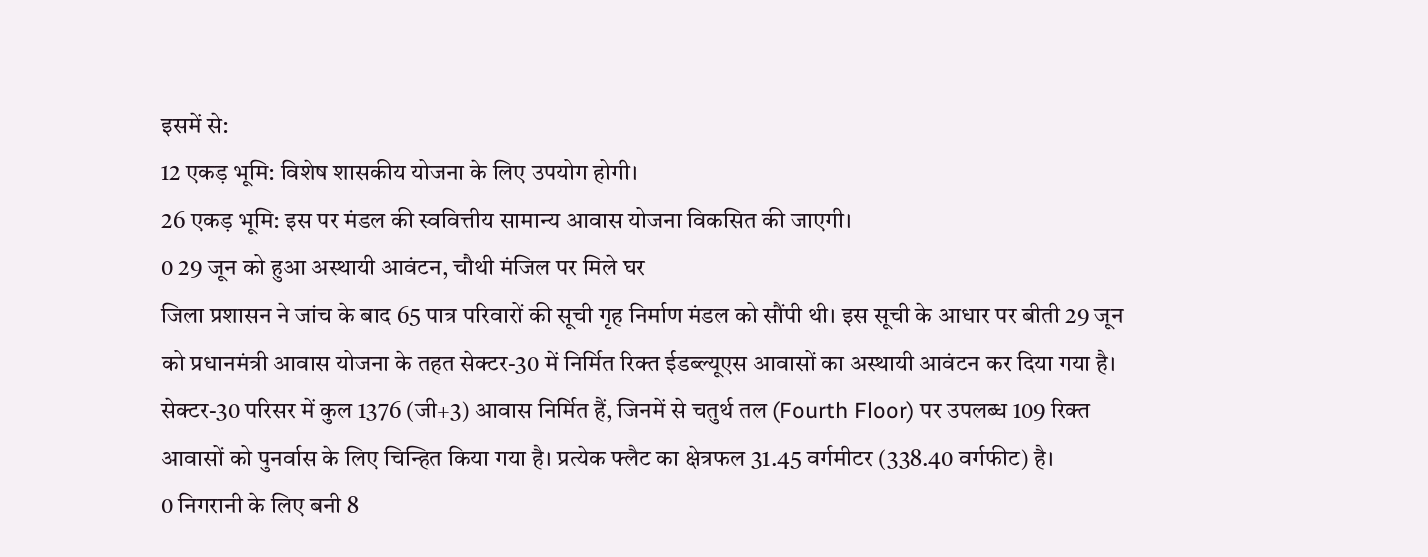इसमें से:
12 एकड़ भूमि: विशेष शासकीय योजना के लिए उपयोग होगी।
26 एकड़ भूमि: इस पर मंडल की स्ववित्तीय सामान्य आवास योजना विकसित की जाएगी।
0 29 जून को हुआ अस्थायी आवंटन, चौथी मंजिल पर मिले घर
जिला प्रशासन ने जांच के बाद 65 पात्र परिवारों की सूची गृह निर्माण मंडल को सौंपी थी। इस सूची के आधार पर बीती 29 जून को प्रधानमंत्री आवास योजना के तहत सेक्टर-30 में निर्मित रिक्त ईडब्ल्यूएस आवासों का अस्थायी आवंटन कर दिया गया है। सेक्टर-30 परिसर में कुल 1376 (जी+3) आवास निर्मित हैं, जिनमें से चतुर्थ तल (Fourth Floor) पर उपलब्ध 109 रिक्त आवासों को पुनर्वास के लिए चिन्हित किया गया है। प्रत्येक फ्लैट का क्षेत्रफल 31.45 वर्गमीटर (338.40 वर्गफीट) है।
0 निगरानी के लिए बनी 8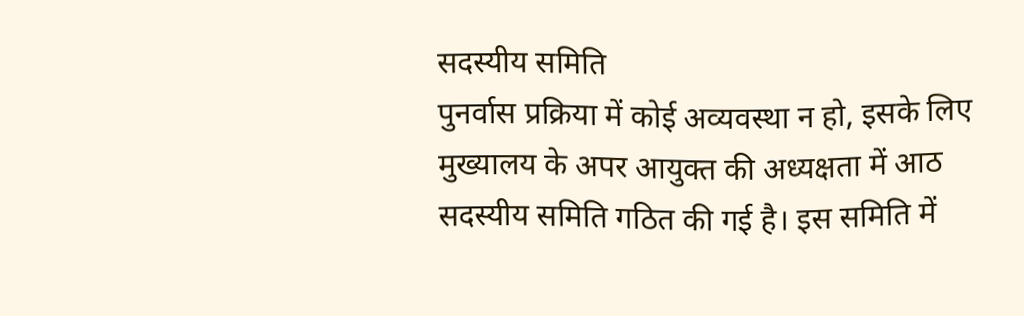सदस्यीय समिति
पुनर्वास प्रक्रिया में कोई अव्यवस्था न हो, इसके लिए मुख्यालय के अपर आयुक्त की अध्यक्षता में आठ सदस्यीय समिति गठित की गई है। इस समिति में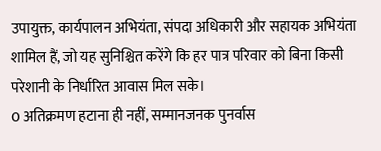उपायुक्त, कार्यपालन अभियंता, संपदा अधिकारी और सहायक अभियंता शामिल हैं, जो यह सुनिश्चित करेंगे कि हर पात्र परिवार को बिना किसी परेशानी के निर्धारित आवास मिल सके।
0 अतिक्रमण हटाना ही नहीं, सम्मानजनक पुनर्वास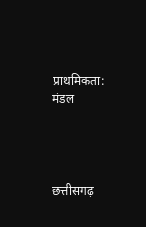प्राथमिकता: मंडल




छत्तीसगढ़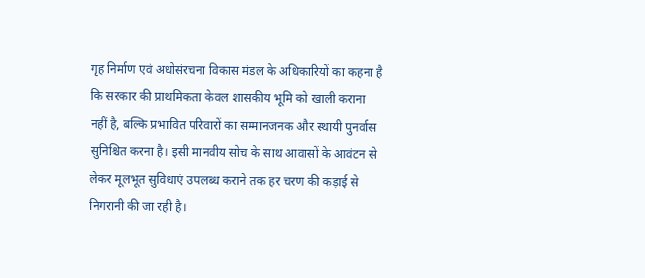गृह निर्माण एवं अधोसंरचना विकास मंडल के अधिकारियों का कहना है कि सरकार की प्राथमिकता केवल शासकीय भूमि को खाली कराना नहीं है, बल्कि प्रभावित परिवारों का सम्मानजनक और स्थायी पुनर्वास सुनिश्चित करना है। इसी मानवीय सोच के साथ आवासों के आवंटन से लेकर मूलभूत सुविधाएं उपलब्ध कराने तक हर चरण की कड़ाई से निगरानी की जा रही है।